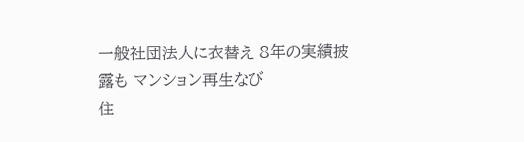一般社団法人に衣替え 8年の実績披露も マンション再生なび
住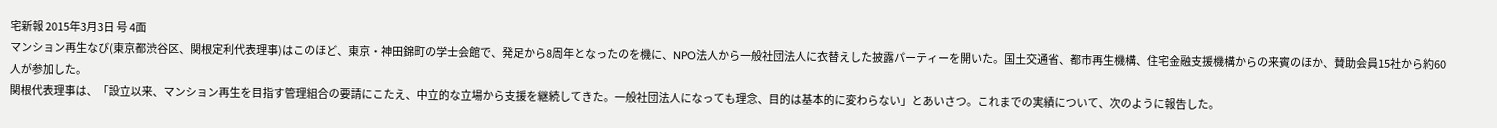宅新報 2015年3月3日 号 4面
マンション再生なび(東京都渋谷区、関根定利代表理事)はこのほど、東京・神田錦町の学士会館で、発足から8周年となったのを機に、NPO法人から一般社団法人に衣替えした披露パーティーを開いた。国土交通省、都市再生機構、住宅金融支援機構からの来賓のほか、賛助会員15社から約60人が参加した。
関根代表理事は、「設立以来、マンション再生を目指す管理組合の要請にこたえ、中立的な立場から支援を継続してきた。一般社団法人になっても理念、目的は基本的に変わらない」とあいさつ。これまでの実績について、次のように報告した。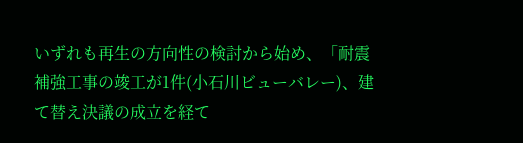いずれも再生の方向性の検討から始め、「耐震補強工事の竣工が1件(小石川ビューバレー)、建て替え決議の成立を経て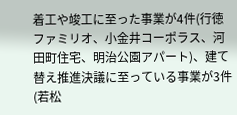着工や竣工に至った事業が4件(行徳ファミリオ、小金井コーポラス、河田町住宅、明治公園アパート)、建て替え推進決議に至っている事業が3件(若松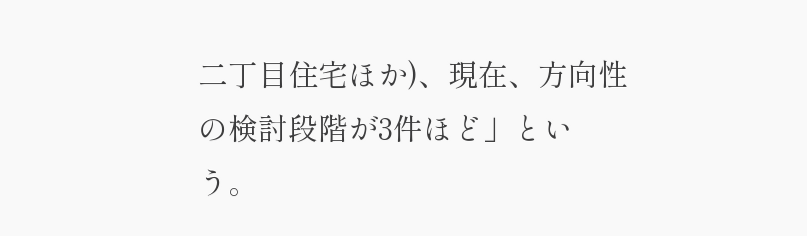二丁目住宅ほか)、現在、方向性の検討段階が3件ほど」という。